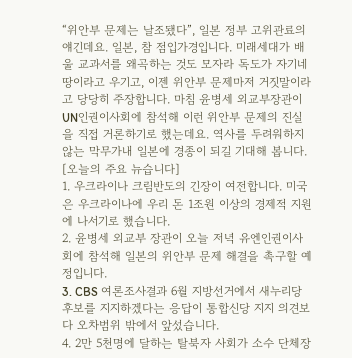“위안부 문제는 날조됐다”, 일본 정부 고위관료의 얘긴데요. 일본, 참 점입가경입니다. 미래세대가 배울 교과서를 왜곡하는 것도 모자라 독도가 자기네 땅이라고 우기고, 이젠 위안부 문제마저 거짓말이라고 당당히 주장합니다. 마침 윤병세 외교부장관이 UN인권이사회에 참석해 이런 위안부 문제의 진실을 직접 거론하기로 했는데요. 역사를 두려워하지 않는 막무가내 일본에 경종이 되길 기대해 봅니다.
[오늘의 주요 뉴습니다]
1. 우크라이나 크림반도의 긴장이 여전합니다. 미국은 우크라이나에 우리 돈 1조원 이상의 경제적 지원에 나서기로 했습니다.
2. 윤병세 외교부 장관이 오늘 저녁 유엔인권이사회에 참석해 일본의 위안부 문제 해결을 촉구할 예정입니다.
3. CBS 여론조사결과 6월 지방선거에서 새누리당 후보를 지지하겠다는 응답이 통합신당 지지 의견보다 오차범위 밖에서 앞섰습니다.
4. 2만 5천명에 달하는 탈북자 사회가 소수 단체장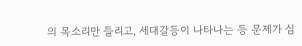의 목소리만 들리고, 세대갈등이 나타나는 등 문제가 심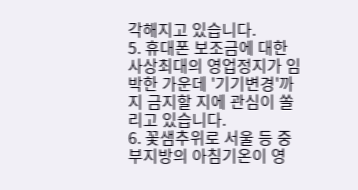각해지고 있습니다.
5. 휴대폰 보조금에 대한 사상최대의 영업정지가 임박한 가운데 '기기변경'까지 금지할 지에 관심이 쏠리고 있습니다.
6. 꽃샘추위로 서울 등 중부지방의 아침기온이 영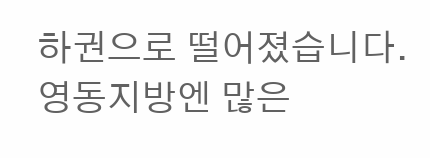하권으로 떨어졌습니다. 영동지방엔 많은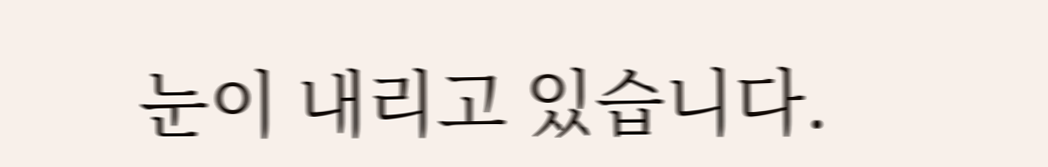눈이 내리고 있습니다.